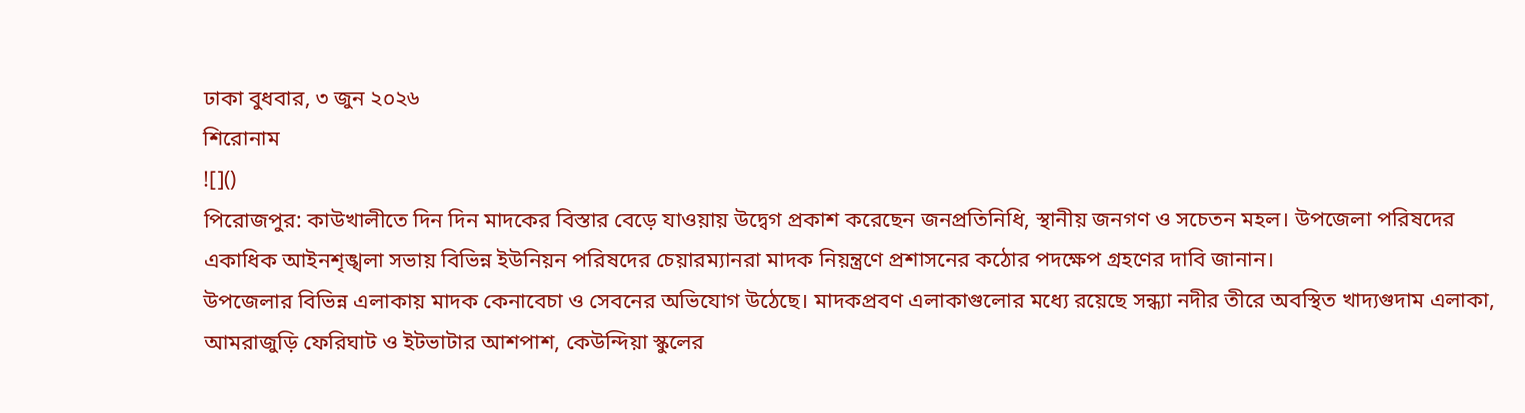ঢাকা বুধবার, ৩ জুন ২০২৬
শিরোনাম
![]()
পিরোজপুর: কাউখালীতে দিন দিন মাদকের বিস্তার বেড়ে যাওয়ায় উদ্বেগ প্রকাশ করেছেন জনপ্রতিনিধি, স্থানীয় জনগণ ও সচেতন মহল। উপজেলা পরিষদের একাধিক আইনশৃঙ্খলা সভায় বিভিন্ন ইউনিয়ন পরিষদের চেয়ারম্যানরা মাদক নিয়ন্ত্রণে প্রশাসনের কঠোর পদক্ষেপ গ্রহণের দাবি জানান।
উপজেলার বিভিন্ন এলাকায় মাদক কেনাবেচা ও সেবনের অভিযোগ উঠেছে। মাদকপ্রবণ এলাকাগুলোর মধ্যে রয়েছে সন্ধ্যা নদীর তীরে অবস্থিত খাদ্যগুদাম এলাকা, আমরাজুড়ি ফেরিঘাট ও ইটভাটার আশপাশ, কেউন্দিয়া স্কুলের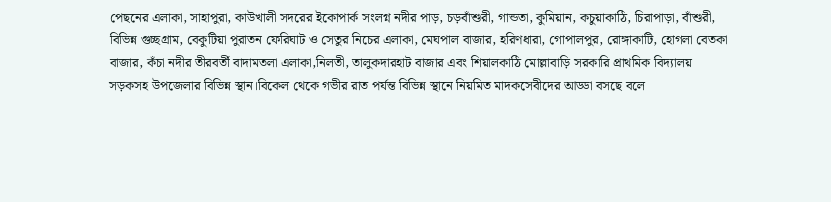পেছনের এলাকা, সাহাপুরা, কাউখালী সদরের ইকোপার্ক সংলগ্ন নদীর পাড়, চড়বাঁশুরী, গান্ডতা, কুমিয়ান, কচুয়াকাঠি, চিরাপাড়া, বাঁশুরী, বিভিন্ন গুচ্ছগ্রাম, বেকুটিয়া পুরাতন ফেরিঘাট ও সেতুর নিচের এলাকা, মেঘপাল বাজার, হরিণধারা, গোপালপুর, রোঙ্গাকাটি, হোগলা বেতকা বাজার, কঁচা নদীর তীরবর্তী বাদামতলা এলাকা,নিলতী, তালুকদারহাট বাজার এবং শিয়ালকাঠি মোল্লাবাড়ি সরকারি প্রাথমিক বিদ্যালয় সড়কসহ উপজেলার বিভিন্ন স্থান।বিকেল থেকে গভীর রাত পর্যন্ত বিভিন্ন স্থানে নিয়মিত মাদকসেবীদের আড্ডা বসছে বলে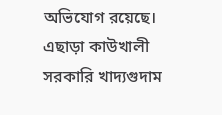অভিযোগ রয়েছে।
এছাড়া কাউখালী সরকারি খাদ্যগুদাম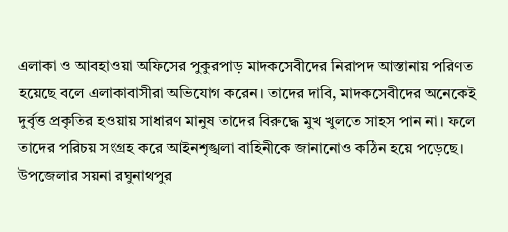এলাকা ও আবহাওয়া অফিসের পুকুরপাড় মাদকসেবীদের নিরাপদ আস্তানায় পরিণত হয়েছে বলে এলাকাবাসীরা অভিযোগ করেন। তাদের দাবি, মাদকসেবীদের অনেকেই দুর্বৃত্ত প্রকৃতির হওয়ায় সাধারণ মানুষ তাদের বিরুদ্ধে মুখ খুলতে সাহস পান না। ফলে তাদের পরিচয় সংগ্রহ করে আইনশৃঙ্খলা বাহিনীকে জানানোও কঠিন হয়ে পড়েছে।
উপজেলার সয়না রঘুনাথপুর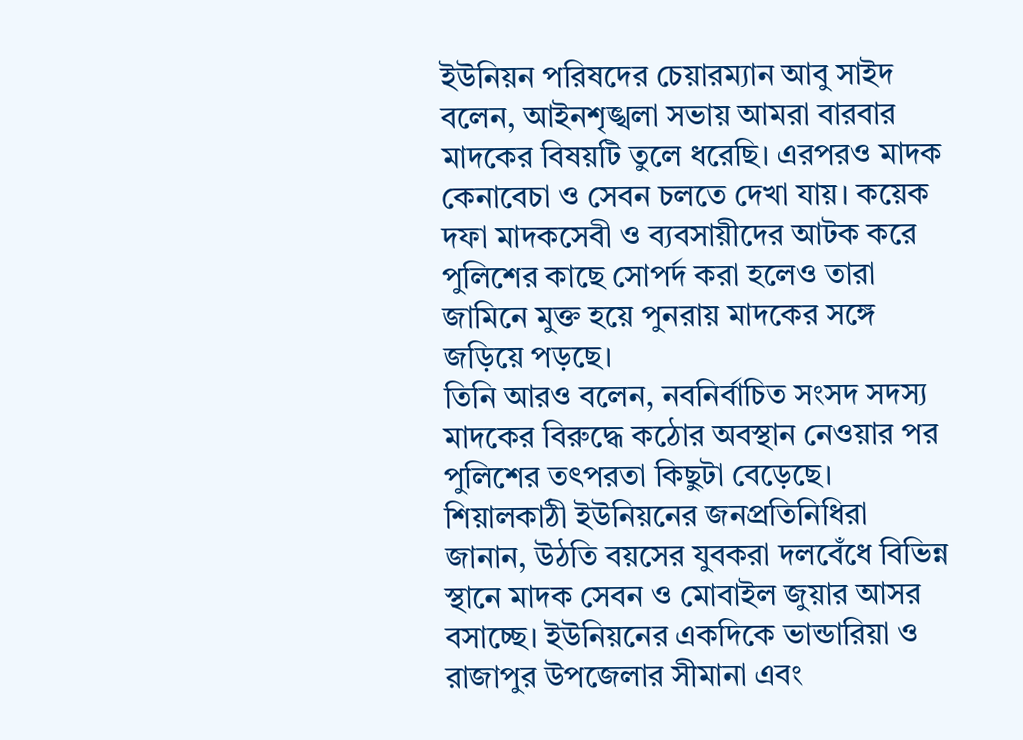ইউনিয়ন পরিষদের চেয়ারম্যান আবু সাইদ বলেন, আইনশৃঙ্খলা সভায় আমরা বারবার মাদকের বিষয়টি তুলে ধরেছি। এরপরও মাদক কেনাবেচা ও সেবন চলতে দেখা যায়। কয়েক দফা মাদকসেবী ও ব্যবসায়ীদের আটক করে পুলিশের কাছে সোপর্দ করা হলেও তারা জামিনে মুক্ত হয়ে পুনরায় মাদকের সঙ্গে জড়িয়ে পড়ছে।
তিনি আরও বলেন, নবনির্বাচিত সংসদ সদস্য মাদকের বিরুদ্ধে কঠোর অবস্থান নেওয়ার পর পুলিশের তৎপরতা কিছুটা বেড়েছে।
শিয়ালকাঠী ইউনিয়নের জনপ্রতিনিধিরা জানান, উঠতি বয়সের যুবকরা দলবেঁধে বিভিন্ন স্থানে মাদক সেবন ও মোবাইল জুয়ার আসর বসাচ্ছে। ইউনিয়নের একদিকে ভান্ডারিয়া ও রাজাপুর উপজেলার সীমানা এবং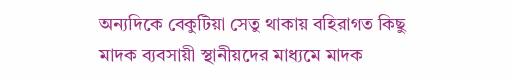অন্যদিকে বেকুটিয়া সেতু থাকায় বহিরাগত কিছু মাদক ব্যবসায়ী স্থানীয়দের মাধ্যমে মাদক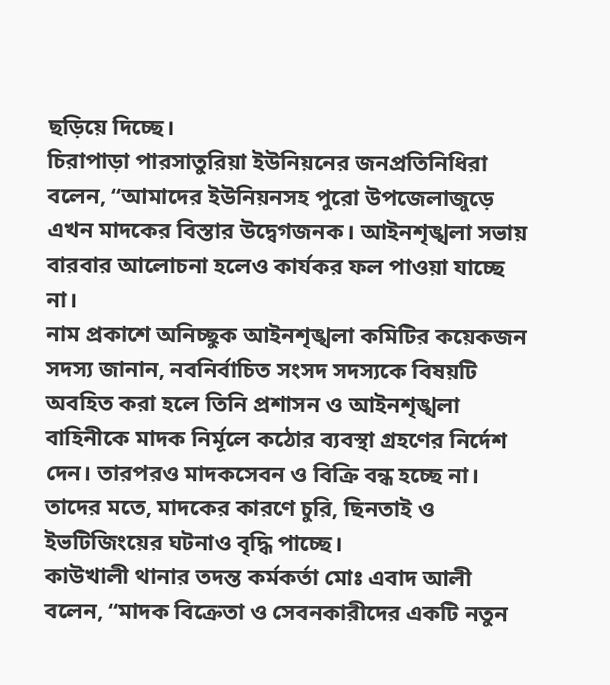ছড়িয়ে দিচ্ছে।
চিরাপাড়া পারসাতুরিয়া ইউনিয়নের জনপ্রতিনিধিরা বলেন, “আমাদের ইউনিয়নসহ পুরো উপজেলাজুড়ে এখন মাদকের বিস্তার উদ্বেগজনক। আইনশৃঙ্খলা সভায় বারবার আলোচনা হলেও কার্যকর ফল পাওয়া যাচ্ছে না।
নাম প্রকাশে অনিচ্ছুক আইনশৃঙ্খলা কমিটির কয়েকজন সদস্য জানান, নবনির্বাচিত সংসদ সদস্যকে বিষয়টি অবহিত করা হলে তিনি প্রশাসন ও আইনশৃঙ্খলা বাহিনীকে মাদক নির্মূলে কঠোর ব্যবস্থা গ্রহণের নির্দেশ দেন। তারপরও মাদকসেবন ও বিক্রি বন্ধ হচ্ছে না। তাদের মতে, মাদকের কারণে চুরি, ছিনতাই ও ইভটিজিংয়ের ঘটনাও বৃদ্ধি পাচ্ছে।
কাউখালী থানার তদন্ত কর্মকর্তা মোঃ এবাদ আলী বলেন, “মাদক বিক্রেতা ও সেবনকারীদের একটি নতুন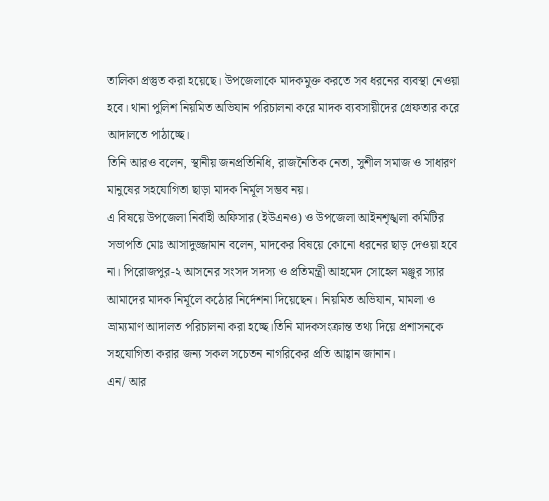তালিকা প্রস্তুত করা হয়েছে। উপজেলাকে মাদকমুক্ত করতে সব ধরনের ব্যবস্থা নেওয়া হবে। থানা পুলিশ নিয়মিত অভিযান পরিচালনা করে মাদক ব্যবসায়ীদের গ্রেফতার করে আদালতে পাঠাচ্ছে।
তিনি আরও বলেন, স্থানীয় জনপ্রতিনিধি, রাজনৈতিক নেতা, সুশীল সমাজ ও সাধারণ মানুষের সহযোগিতা ছাড়া মাদক নির্মূল সম্ভব নয়।
এ বিষয়ে উপজেলা নির্বাহী অফিসার (ইউএনও) ও উপজেলা আইনশৃঙ্খলা কমিটির সভাপতি মোঃ আসাদুজ্জামান বলেন, মাদকের বিষয়ে কোনো ধরনের ছাড় দেওয়া হবে না। পিরোজপুর-২ আসনের সংসদ সদস্য ও প্রতিমন্ত্রী আহমেদ সোহেল মঞ্জুর স্যার আমাদের মাদক নির্মূলে কঠোর নির্দেশনা দিয়েছেন। নিয়মিত অভিযান, মামলা ও ভ্রাম্যমাণ আদালত পরিচালনা করা হচ্ছে।তিনি মাদকসংক্রান্ত তথ্য দিয়ে প্রশাসনকে সহযোগিতা করার জন্য সকল সচেতন নাগরিকের প্রতি আহ্বান জানান।
এন/ আর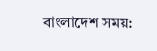বাংলাদেশ সময়: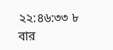২২:৪৬:৩৩ ৮ বার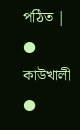পঠিত | ● কাউখালী ●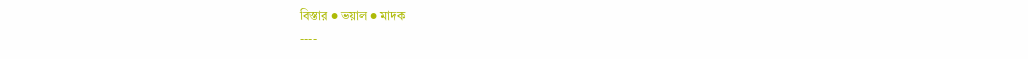বিস্তার ● ভয়াল ● মাদক
----